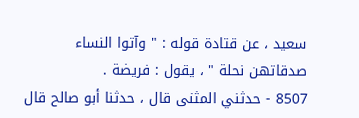سعيد ، عن قتادة قوله : " وآتوا النساء صدقاتهن نحلة " ، يقول : فريضة .
8507 - حدثني المثنى قال ، حدثنا أبو صالح قال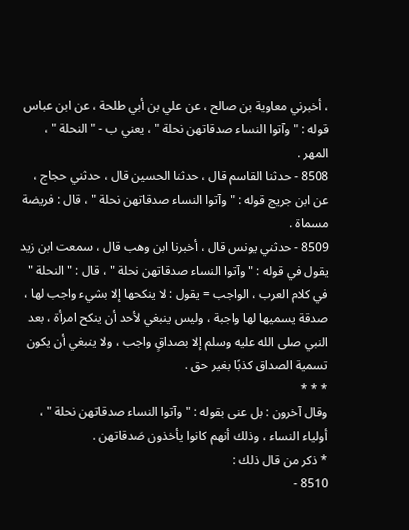، أخبرني معاوية بن صالح ، عن علي بن أبي طلحة ، عن ابن عباس قوله : " وآتوا النساء صدقاتهن نحلة " ، يعني ب - " النحلة " ، المهر .
8508 - حدثنا القاسم قال ، حدثنا الحسين قال ، حدثني حجاج ، عن ابن جريج قوله : " وآتوا النساء صدقاتهن نحلة " ، قال : فريضة مسماة .
8509 - حدثني يونس قال ، أخبرنا ابن وهب قال ، سمعت ابن زيد يقول في قوله : " وآتوا النساء صدقاتهن نحلة " ، قال : " النحلة " في كلام العرب ، الواجب = يقول : لا ينكحها إلا بشيء واجب لها ، صدقة يسميها لها واجبة ، وليس ينبغي لأحد أن ينكح امرأة ، بعد النبي صلى الله عليه وسلم إلا بصداقٍ واجب ، ولا ينبغي أن يكون تسمية الصداق كذبًا بغير حق .
* * *
وقال آخرون : بل عنى بقوله : " وآتوا النساء صدقاتهن نحلة " ، أولياء النساء ، وذلك أنهم كانوا يأخذون صَدقاتهن .
* ذكر من قال ذلك :
8510 -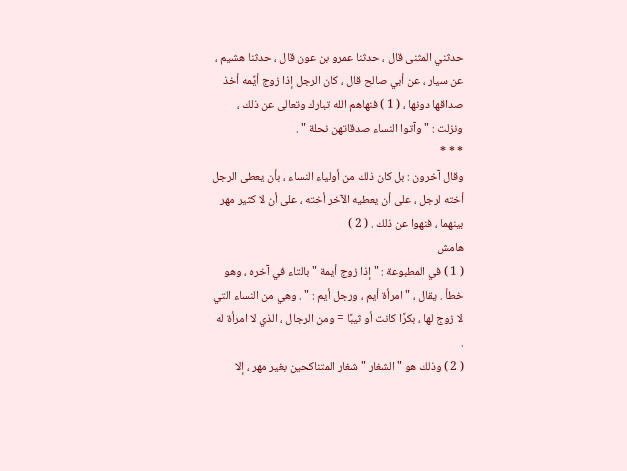حدثني المثنى قال ، حدثنا عمرو بن عون قال ، حدثنا هشيم ، عن سيار ، عن أبي صالح قال ، كان الرجل إذا زوج أيِّمه أخذ صداقها دونها ، ( 1 ) فنهاهم الله تبارك وتعالى عن ذلك ، ونزلت : " وآتوا النساء صدقاتهن نحلة " .
* * *
وقال آخرون : بل كان ذلك من أولياء النساء ، بأن يعطى الرجل أخته لرجل ، على أن يعطيه الآخر أخته ، على أن لا كثير مهر بينهما ، فنهوا عن ذلك . ( 2 )
هامش
( 1 ) في المطبوعة : " إذا زوج أيمة " بالتاء في آخره ، وهو خطأ . يقال ، " امرأة أيم ، ورجل أيم : " . وهي من النساء التي لا زوج لها ، بكرًا كانت أو ثيبًا = ومن الرجال ، الذي لا امرأة له .
( 2 ) وذلك هو " الشغار " شغار المتناكحين بغير مهر ، إلا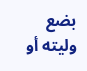بضع وليته أو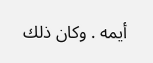أيمه . وكان ذلك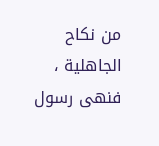من نكاح الجاهلية ، فنهى رسول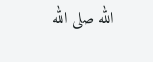الله صلى الله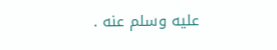عليه وسلم عنه .